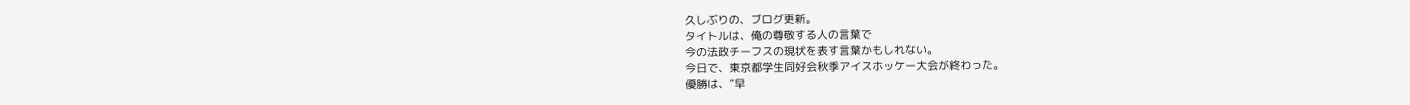久しぶりの、ブログ更新。
タイトルは、俺の尊敬する人の言葉で
今の法政チーフスの現状を表す言葉かもしれない。
今日で、東京都学生同好会秋季アイスホッケー大会が終わった。
優勝は、”早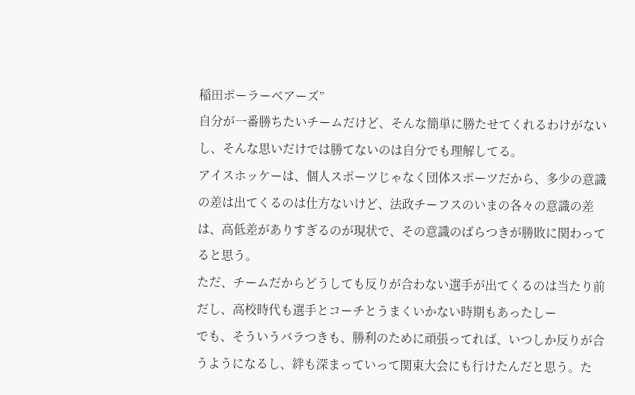稲田ポーラーベアーズ”
自分が一番勝ちたいチームだけど、そんな簡単に勝たせてくれるわけがないし、そんな思いだけでは勝てないのは自分でも理解してる。
アイスホッケーは、個人スポーツじゃなく団体スポーツだから、多少の意識の差は出てくるのは仕方ないけど、法政チーフスのいまの各々の意識の差は、高低差がありすぎるのが現状で、その意識のばらつきが勝敗に関わってると思う。
ただ、チームだからどうしても反りが合わない選手が出てくるのは当たり前だし、高校時代も選手とコーチとうまくいかない時期もあったしー
でも、そういうバラつきも、勝利のために頑張ってれば、いつしか反りが合うようになるし、絆も深まっていって関東大会にも行けたんだと思う。た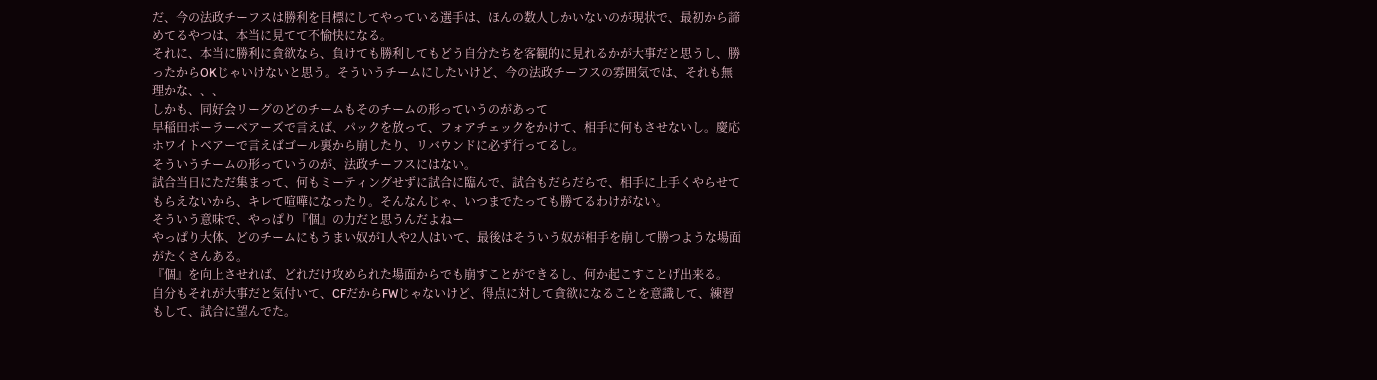だ、今の法政チーフスは勝利を目標にしてやっている選手は、ほんの数人しかいないのが現状で、最初から諦めてるやつは、本当に見てて不愉快になる。
それに、本当に勝利に貪欲なら、負けても勝利してもどう自分たちを客観的に見れるかが大事だと思うし、勝ったからOKじゃいけないと思う。そういうチームにしたいけど、今の法政チーフスの雰囲気では、それも無理かな、、、
しかも、同好会リーグのどのチームもそのチームの形っていうのがあって
早稲田ポーラーベアーズで言えば、パックを放って、フォアチェックをかけて、相手に何もさせないし。慶応ホワイトベアーで言えばゴール裏から崩したり、リバウンドに必ず行ってるし。
そういうチームの形っていうのが、法政チーフスにはない。
試合当日にただ集まって、何もミーティングせずに試合に臨んで、試合もだらだらで、相手に上手くやらせてもらえないから、キレて喧嘩になったり。そんなんじゃ、いつまでたっても勝てるわけがない。
そういう意味で、やっぱり『個』の力だと思うんだよねー
やっぱり大体、どのチームにもうまい奴が1人や2人はいて、最後はそういう奴が相手を崩して勝つような場面がたくさんある。
『個』を向上させれば、どれだけ攻められた場面からでも崩すことができるし、何か起こすことげ出来る。
自分もそれが大事だと気付いて、CFだからFWじゃないけど、得点に対して貪欲になることを意識して、練習もして、試合に望んでた。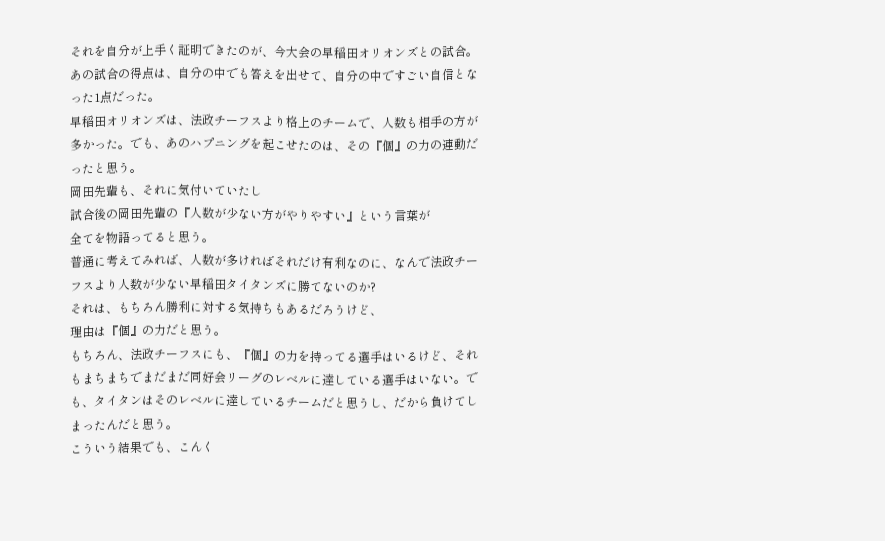それを自分が上手く証明できたのが、今大会の早稲田オリオンズとの試合。あの試合の得点は、自分の中でも答えを出せて、自分の中ですごい自信となった1点だった。
早稲田オリオンズは、法政チーフスより格上のチームで、人数も相手の方が多かった。でも、あのハプニングを起こせたのは、その『個』の力の連動だったと思う。
岡田先輩も、それに気付いていたし
試合後の岡田先輩の『人数が少ない方がやりやすい』という言葉が
全てを物語ってると思う。
普通に考えてみれば、人数が多ければそれだけ有利なのに、なんで法政チーフスより人数が少ない早稲田タイタンズに勝てないのか?
それは、もちろん勝利に対する気持ちもあるだろうけど、
理由は『個』の力だと思う。
もちろん、法政チーフスにも、『個』の力を持ってる選手はいるけど、それもまちまちでまだまだ同好会リーグのレベルに達している選手はいない。でも、タイタンはそのレベルに達しているチームだと思うし、だから負けてしまったんだと思う。
こういう結果でも、こんく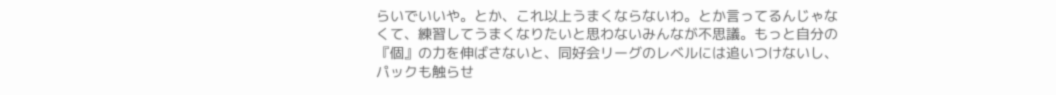らいでいいや。とか、これ以上うまくならないわ。とか言ってるんじゃなくて、練習してうまくなりたいと思わないみんなが不思議。もっと自分の『個』の力を伸ばさないと、同好会リーグのレベルには追いつけないし、パックも触らせ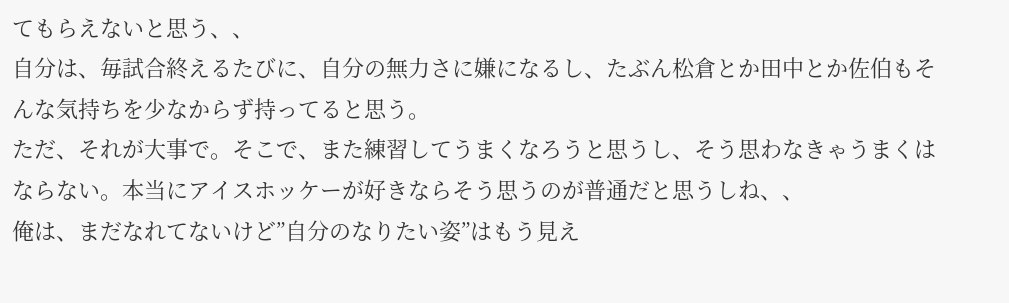てもらえないと思う、、
自分は、毎試合終えるたびに、自分の無力さに嫌になるし、たぶん松倉とか田中とか佐伯もそんな気持ちを少なからず持ってると思う。
ただ、それが大事で。そこで、また練習してうまくなろうと思うし、そう思わなきゃうまくはならない。本当にアイスホッケーが好きならそう思うのが普通だと思うしね、、
俺は、まだなれてないけど”自分のなりたい姿”はもう見え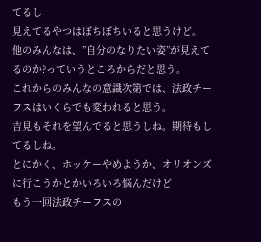てるし
見えてるやつはぼちぼちいると思うけど。
他のみんなは、”自分のなりたい姿”が見えてるのか?っていうところからだと思う。
これからのみんなの意識次第では、法政チーフスはいくらでも変われると思う。
吉見もそれを望んでると思うしね。期待もしてるしね。
とにかく、ホッケーやめようか、オリオンズに行こうかとかいろいろ悩んだけど
もう一回法政チーフスの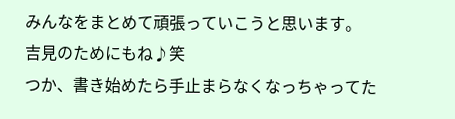みんなをまとめて頑張っていこうと思います。
吉見のためにもね♪笑
つか、書き始めたら手止まらなくなっちゃってた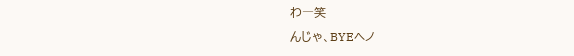わ―笑
んじゃ、BYEヘノ